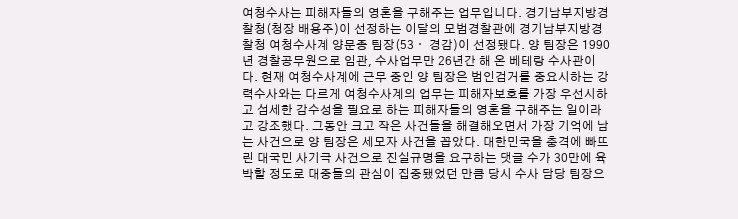여청수사는 피해자들의 영혼을 구해주는 업무입니다. 경기남부지방경찰청(청장 배용주)이 선정하는 이달의 모범경찰관에 경기남부지방경찰청 여청수사계 양문종 팀장(53ㆍ 경감)이 선정됐다. 양 팀장은 1990년 경찰공무원으로 임관, 수사업무만 26년간 해 온 베테랑 수사관이다. 현재 여청수사계에 근무 중인 양 팀장은 범인검거를 중요시하는 강력수사와는 다르게 여청수사계의 업무는 피해자보호를 가장 우선시하고 섬세한 감수성을 필요로 하는 피해자들의 영혼을 구해주는 일이라고 강조했다. 그동안 크고 작은 사건들을 해결해오면서 가장 기억에 남는 사건으로 양 팀장은 세모자 사건을 꼽았다. 대한민국을 충격에 빠뜨린 대국민 사기극 사건으로 진실규명을 요구하는 댓글 수가 30만에 육박할 정도로 대중들의 관심이 집중됐었던 만큼 당시 수사 담당 팀장으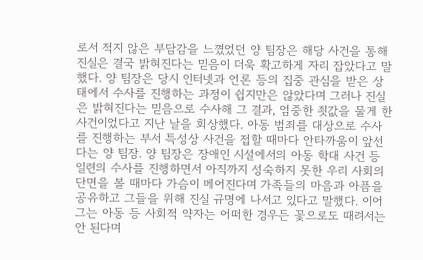로서 적지 않은 부담감을 느꼈었던 양 팀장은 해당 사건을 통해 진실은 결국 밝혀진다는 믿음이 더욱 확고하게 자리 잡았다고 말했다. 양 팀장은 당시 인터넷과 언론 등의 집중 관심을 받은 상태에서 수사를 진행하는 과정이 쉽지만은 않았다며 그러나 진실은 밝혀진다는 믿음으로 수사해 그 결과, 엄중한 죗값을 물게 한 사건이었다고 지난 날을 회상했다. 아동 범죄를 대상으로 수사를 진행하는 부서 특성상 사건을 접할 때마다 안타까움이 앞선다는 양 팀장. 양 팀장은 장애인 시설에서의 아동 학대 사건 등 일련의 수사를 진행하면서 아직까지 성숙하지 못한 우리 사회의 단면을 볼 때마다 가슴이 메어진다며 가족들의 마음과 아픔을 공유하고 그들을 위해 진실 규명에 나서고 있다고 말했다. 이어 그는 아동 등 사회적 약자는 어떠한 경우든 꽃으로도 때려서는 안 된다며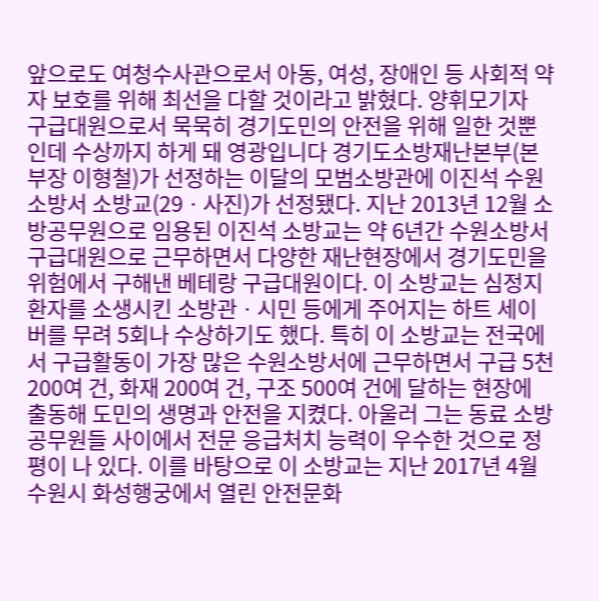앞으로도 여청수사관으로서 아동, 여성, 장애인 등 사회적 약자 보호를 위해 최선을 다할 것이라고 밝혔다. 양휘모기자
구급대원으로서 묵묵히 경기도민의 안전을 위해 일한 것뿐인데 수상까지 하게 돼 영광입니다 경기도소방재난본부(본부장 이형철)가 선정하는 이달의 모범소방관에 이진석 수원소방서 소방교(29ㆍ사진)가 선정됐다. 지난 2013년 12월 소방공무원으로 임용된 이진석 소방교는 약 6년간 수원소방서 구급대원으로 근무하면서 다양한 재난현장에서 경기도민을 위험에서 구해낸 베테랑 구급대원이다. 이 소방교는 심정지 환자를 소생시킨 소방관ㆍ시민 등에게 주어지는 하트 세이버를 무려 5회나 수상하기도 했다. 특히 이 소방교는 전국에서 구급활동이 가장 많은 수원소방서에 근무하면서 구급 5천200여 건, 화재 200여 건, 구조 500여 건에 달하는 현장에 출동해 도민의 생명과 안전을 지켰다. 아울러 그는 동료 소방공무원들 사이에서 전문 응급처치 능력이 우수한 것으로 정평이 나 있다. 이를 바탕으로 이 소방교는 지난 2017년 4월 수원시 화성행궁에서 열린 안전문화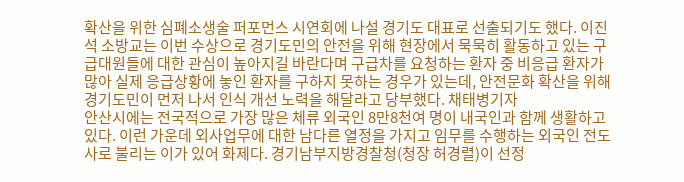확산을 위한 심폐소생술 퍼포먼스 시연회에 나설 경기도 대표로 선출되기도 했다. 이진석 소방교는 이번 수상으로 경기도민의 안전을 위해 현장에서 묵묵히 활동하고 있는 구급대원들에 대한 관심이 높아지길 바란다며 구급차를 요청하는 환자 중 비응급 환자가 많아 실제 응급상황에 놓인 환자를 구하지 못하는 경우가 있는데, 안전문화 확산을 위해 경기도민이 먼저 나서 인식 개선 노력을 해달라고 당부했다. 채태병기자
안산시에는 전국적으로 가장 많은 체류 외국인 8만8천여 명이 내국인과 함께 생활하고 있다. 이런 가운데 외사업무에 대한 남다른 열정을 가지고 임무를 수행하는 외국인 전도사로 불리는 이가 있어 화제다. 경기남부지방경찰청(청장 허경렬)이 선정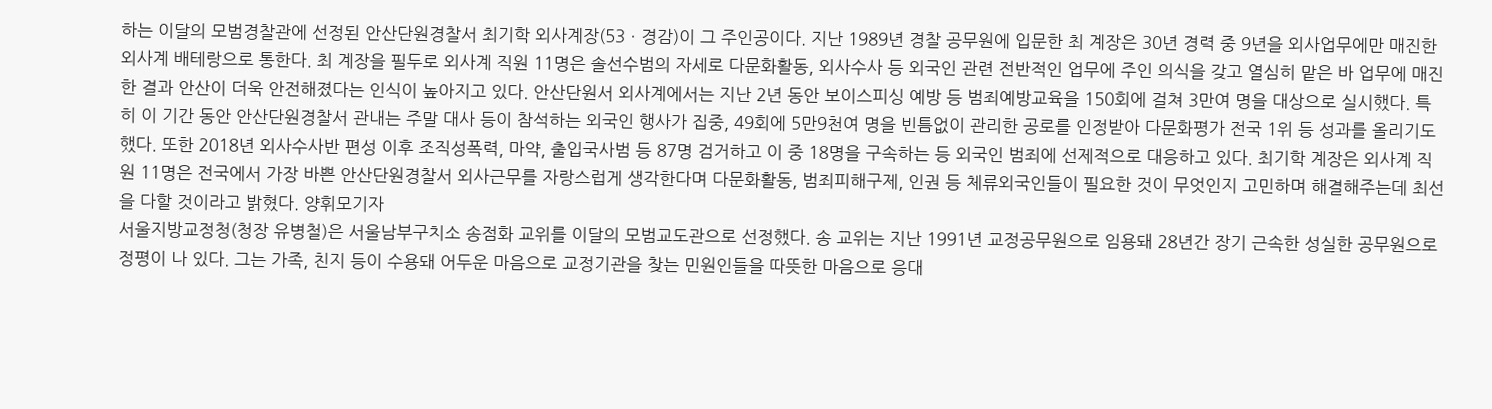하는 이달의 모범경찰관에 선정된 안산단원경찰서 최기학 외사계장(53ㆍ경감)이 그 주인공이다. 지난 1989년 경찰 공무원에 입문한 최 계장은 30년 경력 중 9년을 외사업무에만 매진한 외사계 배테랑으로 통한다. 최 계장을 필두로 외사계 직원 11명은 솔선수범의 자세로 다문화활동, 외사수사 등 외국인 관련 전반적인 업무에 주인 의식을 갖고 열심히 맡은 바 업무에 매진한 결과 안산이 더욱 안전해졌다는 인식이 높아지고 있다. 안산단원서 외사계에서는 지난 2년 동안 보이스피싱 예방 등 범죄예방교육을 150회에 걸쳐 3만여 명을 대상으로 실시했다. 특히 이 기간 동안 안산단원경찰서 관내는 주말 대사 등이 참석하는 외국인 행사가 집중, 49회에 5만9천여 명을 빈틈없이 관리한 공로를 인정받아 다문화평가 전국 1위 등 성과를 올리기도 했다. 또한 2018년 외사수사반 편성 이후 조직성폭력, 마약, 출입국사범 등 87명 검거하고 이 중 18명을 구속하는 등 외국인 범죄에 선제적으로 대응하고 있다. 최기학 계장은 외사계 직원 11명은 전국에서 가장 바쁜 안산단원경찰서 외사근무를 자랑스럽게 생각한다며 다문화활동, 범죄피해구제, 인권 등 체류외국인들이 필요한 것이 무엇인지 고민하며 해결해주는데 최선을 다할 것이라고 밝혔다. 양휘모기자
서울지방교정청(청장 유병철)은 서울남부구치소 송점화 교위를 이달의 모범교도관으로 선정했다. 송 교위는 지난 1991년 교정공무원으로 임용돼 28년간 장기 근속한 성실한 공무원으로 정평이 나 있다. 그는 가족, 친지 등이 수용돼 어두운 마음으로 교정기관을 찾는 민원인들을 따뜻한 마음으로 응대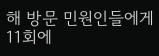해 방문 민원인들에게 11회에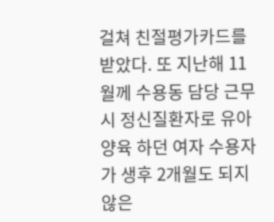걸쳐 친절평가카드를 받았다. 또 지난해 11월께 수용동 담당 근무 시 정신질환자로 유아양육 하던 여자 수용자가 생후 2개월도 되지 않은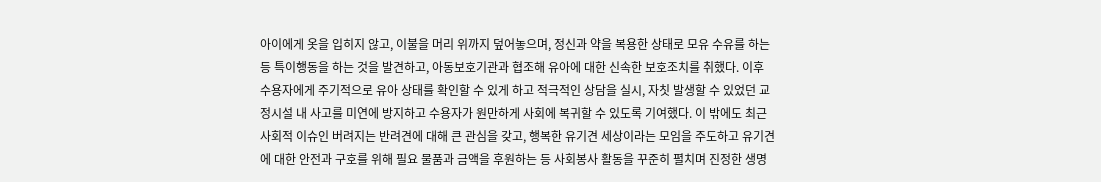아이에게 옷을 입히지 않고, 이불을 머리 위까지 덮어놓으며, 정신과 약을 복용한 상태로 모유 수유를 하는 등 특이행동을 하는 것을 발견하고, 아동보호기관과 협조해 유아에 대한 신속한 보호조치를 취했다. 이후 수용자에게 주기적으로 유아 상태를 확인할 수 있게 하고 적극적인 상담을 실시, 자칫 발생할 수 있었던 교정시설 내 사고를 미연에 방지하고 수용자가 원만하게 사회에 복귀할 수 있도록 기여했다. 이 밖에도 최근 사회적 이슈인 버려지는 반려견에 대해 큰 관심을 갖고, 행복한 유기견 세상이라는 모임을 주도하고 유기견에 대한 안전과 구호를 위해 필요 물품과 금액을 후원하는 등 사회봉사 활동을 꾸준히 펼치며 진정한 생명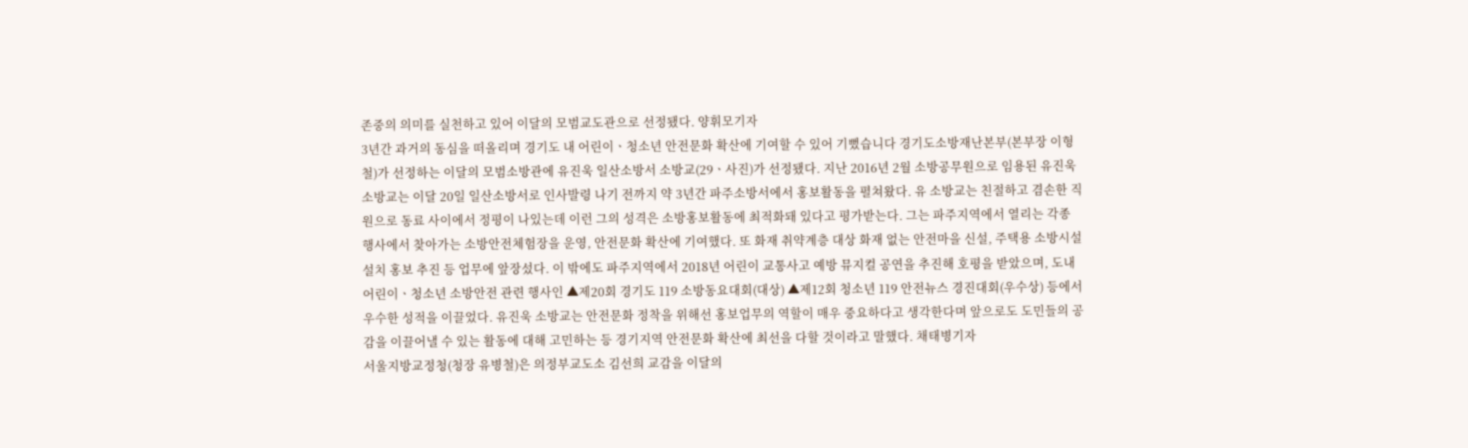존중의 의미를 실천하고 있어 이달의 모범교도관으로 선정됐다. 양휘모기자
3년간 과거의 동심을 떠올리며 경기도 내 어린이ㆍ청소년 안전문화 확산에 기여할 수 있어 기뻤습니다 경기도소방재난본부(본부장 이형철)가 선정하는 이달의 모범소방관에 유진욱 일산소방서 소방교(29ㆍ사진)가 선정됐다. 지난 2016년 2월 소방공무원으로 임용된 유진욱 소방교는 이달 20일 일산소방서로 인사발령 나기 전까지 약 3년간 파주소방서에서 홍보활동을 펼쳐왔다. 유 소방교는 친절하고 겸손한 직원으로 동료 사이에서 정평이 나있는데 이런 그의 성격은 소방홍보활동에 최적화돼 있다고 평가받는다. 그는 파주지역에서 열리는 각종 행사에서 찾아가는 소방안전체험장을 운영, 안전문화 확산에 기여했다. 또 화재 취약계층 대상 화재 없는 안전마을 신설, 주택용 소방시설 설치 홍보 추진 등 업무에 앞장섰다. 이 밖에도 파주지역에서 2018년 어린이 교통사고 예방 뮤지컬 공연을 추진해 호평을 받았으며, 도내 어린이ㆍ청소년 소방안전 관련 행사인 ▲제20회 경기도 119 소방동요대회(대상) ▲제12회 청소년 119 안전뉴스 경진대회(우수상) 등에서 우수한 성적을 이끌었다. 유진욱 소방교는 안전문화 정착을 위해선 홍보업무의 역할이 매우 중요하다고 생각한다며 앞으로도 도민들의 공감을 이끌어낼 수 있는 활동에 대해 고민하는 등 경기지역 안전문화 확산에 최선을 다할 것이라고 말했다. 채태병기자
서울지방교정청(청장 유병철)은 의정부교도소 김선희 교감을 이달의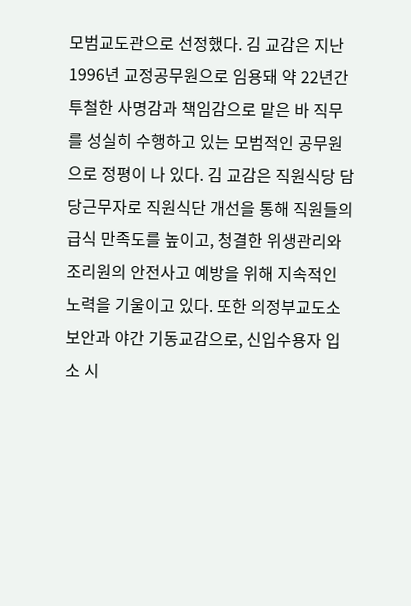모범교도관으로 선정했다. 김 교감은 지난 1996년 교정공무원으로 임용돼 약 22년간 투철한 사명감과 책임감으로 맡은 바 직무를 성실히 수행하고 있는 모범적인 공무원으로 정평이 나 있다. 김 교감은 직원식당 담당근무자로 직원식단 개선을 통해 직원들의 급식 만족도를 높이고, 청결한 위생관리와 조리원의 안전사고 예방을 위해 지속적인 노력을 기울이고 있다. 또한 의정부교도소 보안과 야간 기동교감으로, 신입수용자 입소 시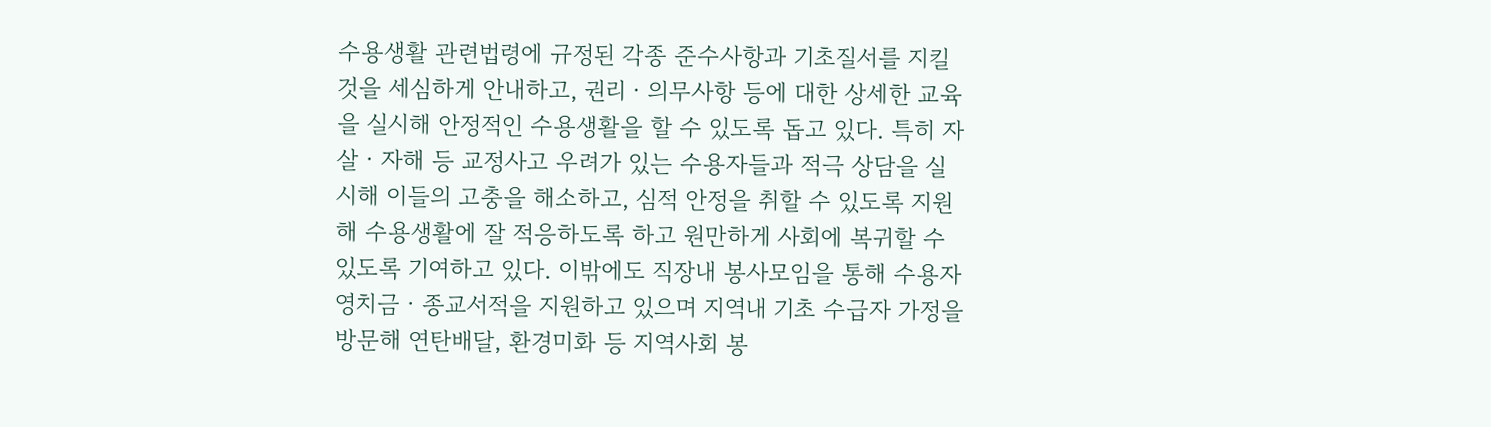수용생활 관련법령에 규정된 각종 준수사항과 기초질서를 지킬 것을 세심하게 안내하고, 권리ㆍ의무사항 등에 대한 상세한 교육을 실시해 안정적인 수용생활을 할 수 있도록 돕고 있다. 특히 자살ㆍ자해 등 교정사고 우려가 있는 수용자들과 적극 상담을 실시해 이들의 고충을 해소하고, 심적 안정을 취할 수 있도록 지원해 수용생활에 잘 적응하도록 하고 원만하게 사회에 복귀할 수 있도록 기여하고 있다. 이밖에도 직장내 봉사모임을 통해 수용자 영치금ㆍ종교서적을 지원하고 있으며 지역내 기초 수급자 가정을 방문해 연탄배달, 환경미화 등 지역사회 봉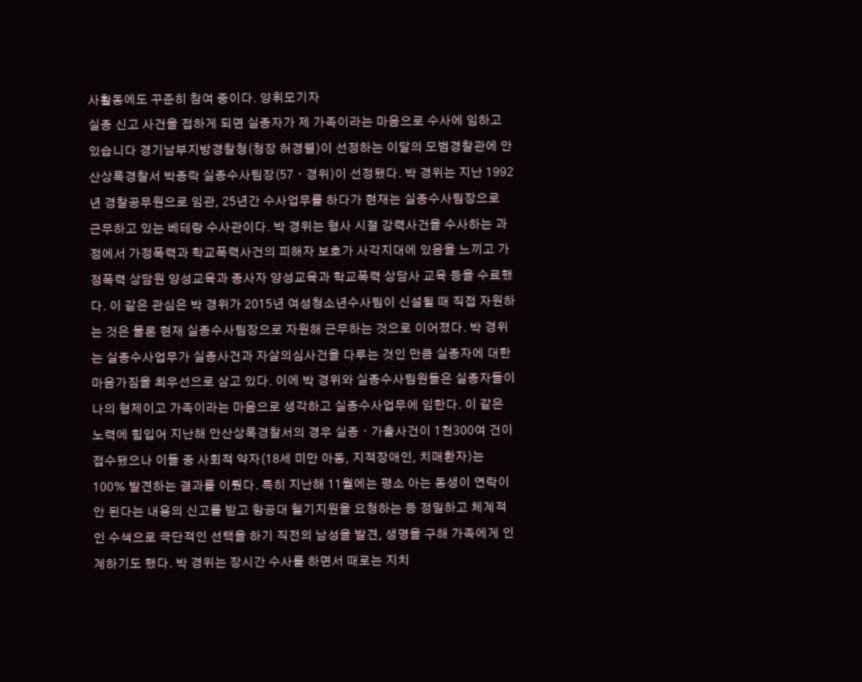사활동에도 꾸준히 참여 중이다. 양휘모기자
실종 신고 사건을 접하게 되면 실종자가 제 가족이라는 마음으로 수사에 임하고 있습니다 경기남부지방경찰청(청장 허경렬)이 선정하는 이달의 모범경찰관에 안산상록경찰서 박종락 실종수사팀장(57ㆍ경위)이 선정됐다. 박 경위는 지난 1992년 경찰공무원으로 임관, 25년간 수사업무를 하다가 현재는 실종수사팀장으로 근무하고 있는 베테랑 수사관이다. 박 경위는 형사 시절 강력사건을 수사하는 과정에서 가정폭력과 학교폭력사건의 피해자 보호가 사각지대에 있음을 느끼고 가정폭력 상담원 양성교육과 종사자 양성교육과 학교폭력 상담사 교육 등을 수료했다. 이 같은 관심은 박 경위가 2015년 여성청소년수사팀이 신설될 때 직접 자원하는 것은 물론 현재 실종수사팀장으로 자원해 근무하는 것으로 이어졌다. 박 경위는 실종수사업무가 실종사건과 자살의심사건을 다루는 것인 만큼 실종자에 대한 마음가짐을 최우선으로 삼고 있다. 이에 박 경위와 실종수사팀원들은 실종자들이 나의 형제이고 가족이라는 마음으로 생각하고 실종수사업무에 임한다. 이 같은 노력에 힘입어 지난해 안산상록경찰서의 경우 실종ㆍ가출사건이 1천300여 건이 접수됐으나 이들 중 사회적 약자(18세 미만 아동, 지적장애인, 치매환자)는 100% 발견하는 결과를 이뤘다. 특히 지난해 11월에는 평소 아는 동생이 연락이 안 된다는 내용의 신고를 받고 항공대 헬기지원을 요청하는 등 정밀하고 체계적인 수색으로 극단적인 선택을 하기 직전의 남성을 발견, 생명을 구해 가족에게 인계하기도 했다. 박 경위는 장시간 수사를 하면서 때로는 지치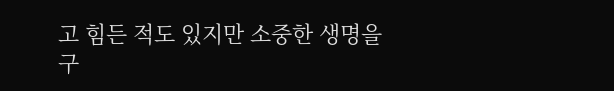고 힘든 적도 있지만 소중한 생명을 구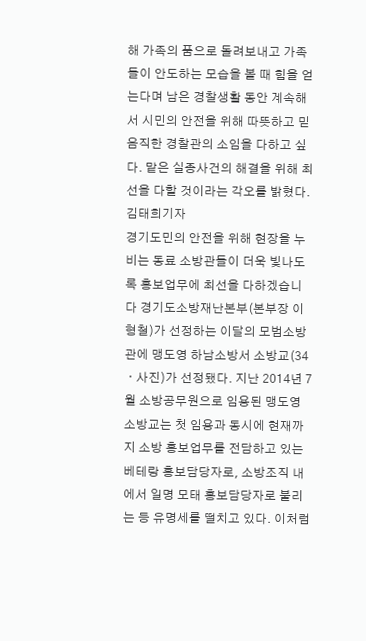해 가족의 품으로 돌려보내고 가족들이 안도하는 모습을 볼 때 힘을 얻는다며 남은 경찰생활 동안 계속해서 시민의 안전을 위해 따뜻하고 믿음직한 경찰관의 소임을 다하고 싶다. 맡은 실종사건의 해결을 위해 최선을 다할 것이라는 각오를 밝혔다. 김태희기자
경기도민의 안전을 위해 현장을 누비는 동료 소방관들이 더욱 빛나도록 홍보업무에 최선을 다하겠습니다 경기도소방재난본부(본부장 이형철)가 선정하는 이달의 모범소방관에 맹도영 하남소방서 소방교(34ㆍ사진)가 선정됐다. 지난 2014년 7월 소방공무원으로 임용된 맹도영 소방교는 첫 임용과 동시에 현재까지 소방 홍보업무를 전담하고 있는 베테랑 홍보담당자로, 소방조직 내에서 일명 모태 홍보담당자로 불리는 등 유명세를 떨치고 있다. 이처럼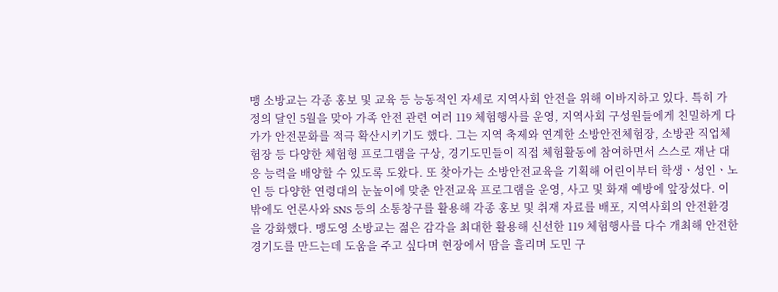맹 소방교는 각종 홍보 및 교육 등 능동적인 자세로 지역사회 안전을 위해 이바지하고 있다. 특히 가정의 달인 5월을 맞아 가족 안전 관련 여러 119 체험행사를 운영, 지역사회 구성원들에게 친밀하게 다가가 안전문화를 적극 확산시키기도 했다. 그는 지역 축제와 연계한 소방안전체험장, 소방관 직업체험장 등 다양한 체험형 프로그램을 구상, 경기도민들이 직접 체험활동에 참여하면서 스스로 재난 대응 능력을 배양할 수 있도록 도왔다. 또 찾아가는 소방안전교육을 기획해 어린이부터 학생ㆍ성인ㆍ노인 등 다양한 연령대의 눈높이에 맞춘 안전교육 프로그램을 운영, 사고 및 화재 예방에 앞장섰다. 이 밖에도 언론사와 SNS 등의 소통창구를 활용해 각종 홍보 및 취재 자료를 배포, 지역사회의 안전환경을 강화했다. 맹도영 소방교는 젊은 감각을 최대한 활용해 신선한 119 체험행사를 다수 개최해 안전한 경기도를 만드는데 도움을 주고 싶다며 현장에서 땀을 흘리며 도민 구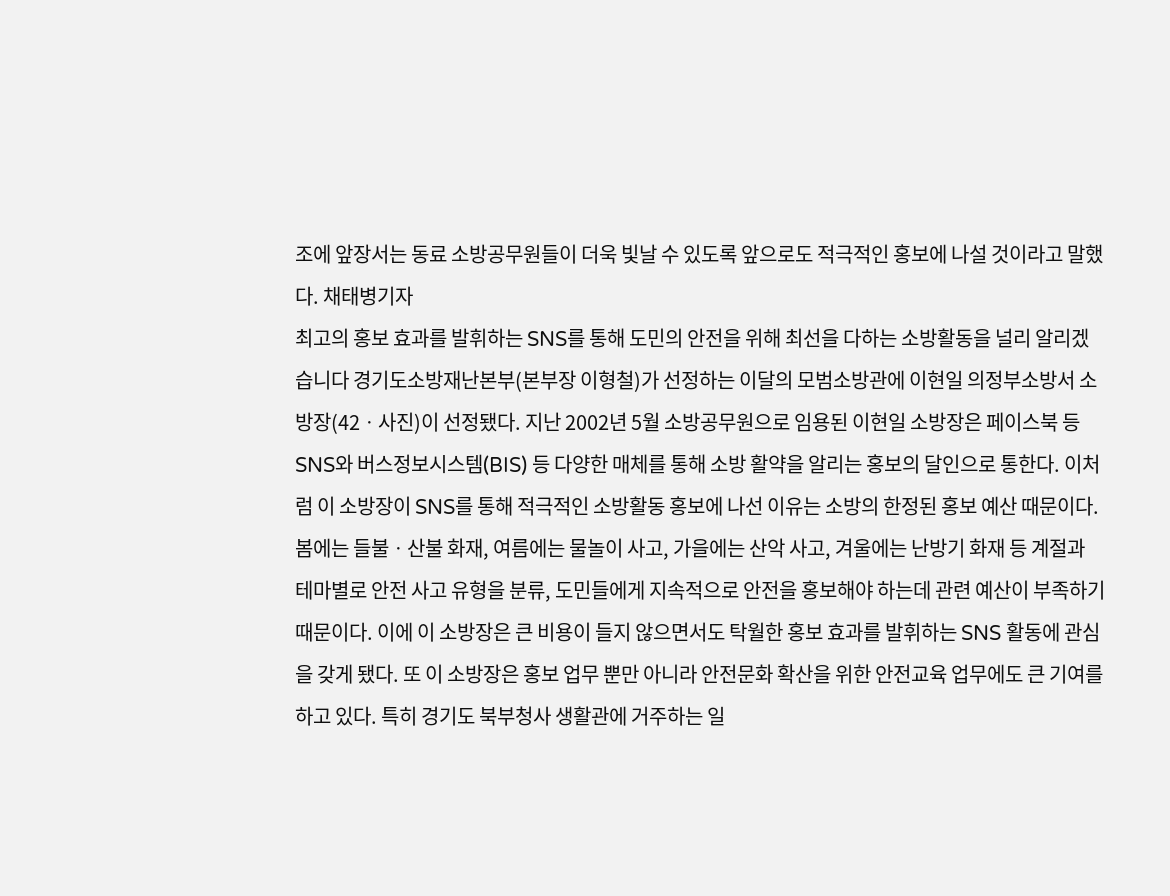조에 앞장서는 동료 소방공무원들이 더욱 빛날 수 있도록 앞으로도 적극적인 홍보에 나설 것이라고 말했다. 채태병기자
최고의 홍보 효과를 발휘하는 SNS를 통해 도민의 안전을 위해 최선을 다하는 소방활동을 널리 알리겠습니다 경기도소방재난본부(본부장 이형철)가 선정하는 이달의 모범소방관에 이현일 의정부소방서 소방장(42ㆍ사진)이 선정됐다. 지난 2002년 5월 소방공무원으로 임용된 이현일 소방장은 페이스북 등 SNS와 버스정보시스템(BIS) 등 다양한 매체를 통해 소방 활약을 알리는 홍보의 달인으로 통한다. 이처럼 이 소방장이 SNS를 통해 적극적인 소방활동 홍보에 나선 이유는 소방의 한정된 홍보 예산 때문이다. 봄에는 들불ㆍ산불 화재, 여름에는 물놀이 사고, 가을에는 산악 사고, 겨울에는 난방기 화재 등 계절과 테마별로 안전 사고 유형을 분류, 도민들에게 지속적으로 안전을 홍보해야 하는데 관련 예산이 부족하기 때문이다. 이에 이 소방장은 큰 비용이 들지 않으면서도 탁월한 홍보 효과를 발휘하는 SNS 활동에 관심을 갖게 됐다. 또 이 소방장은 홍보 업무 뿐만 아니라 안전문화 확산을 위한 안전교육 업무에도 큰 기여를 하고 있다. 특히 경기도 북부청사 생활관에 거주하는 일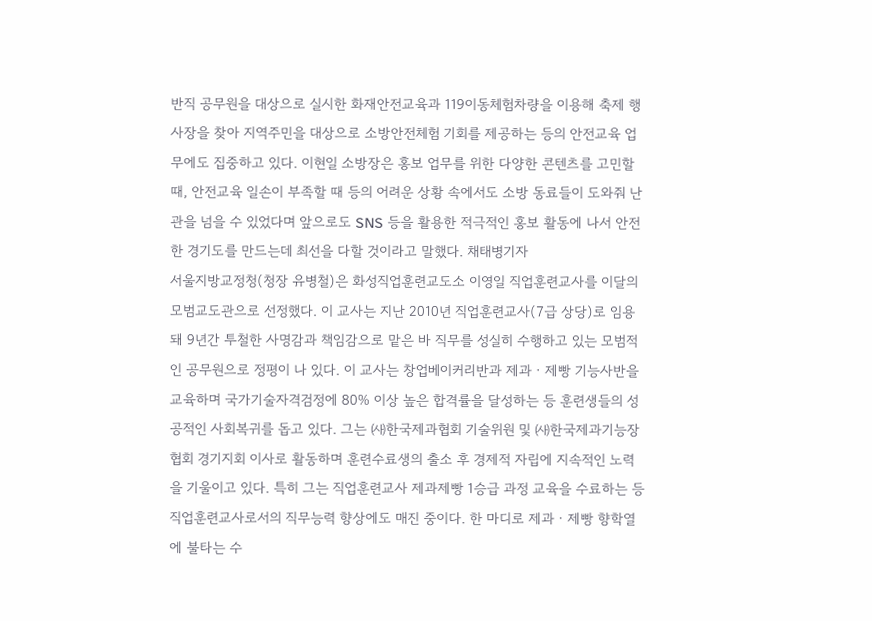반직 공무원을 대상으로 실시한 화재안전교육과 119이동체험차량을 이용해 축제 행사장을 찾아 지역주민을 대상으로 소방안전체험 기회를 제공하는 등의 안전교육 업무에도 집중하고 있다. 이현일 소방장은 홍보 업무를 위한 다양한 콘텐츠를 고민할 때, 안전교육 일손이 부족할 때 등의 어려운 상황 속에서도 소방 동료들이 도와줘 난관을 넘을 수 있었다며 앞으로도 SNS 등을 활용한 적극적인 홍보 활동에 나서 안전한 경기도를 만드는데 최선을 다할 것이라고 말했다. 채태병기자
서울지방교정청(청장 유병철)은 화성직업훈련교도소 이영일 직업훈련교사를 이달의 모범교도관으로 선정했다. 이 교사는 지난 2010년 직업훈련교사(7급 상당)로 임용돼 9년간 투철한 사명감과 책임감으로 맡은 바 직무를 성실히 수행하고 있는 모범적인 공무원으로 정평이 나 있다. 이 교사는 창업베이커리반과 제과ㆍ제빵 기능사반을 교육하며 국가기술자격검정에 80% 이상 높은 합격률을 달성하는 등 훈련생들의 성공적인 사회복귀를 돕고 있다. 그는 ㈔한국제과협회 기술위원 및 ㈔한국제과기능장협회 경기지회 이사로 활동하며 훈련수료생의 출소 후 경제적 자립에 지속적인 노력을 기울이고 있다. 특히 그는 직업훈련교사 제과제빵 1승급 과정 교육을 수료하는 등 직업훈련교사로서의 직무능력 향상에도 매진 중이다. 한 마디로 제과ㆍ제빵 향학열에 불타는 수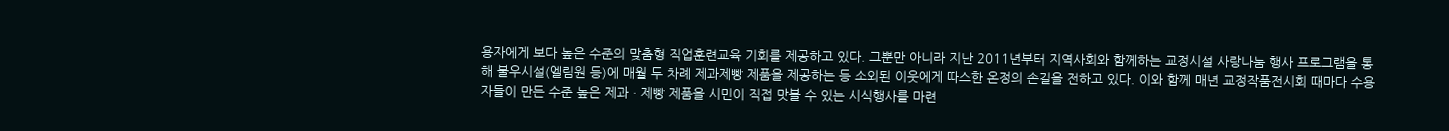용자에게 보다 높은 수준의 맞춤형 직업훈련교육 기회를 제공하고 있다. 그뿐만 아니라 지난 2011년부터 지역사회와 함께하는 교정시설 사랑나눔 행사 프로그램을 통해 불우시설(엘림원 등)에 매월 두 차례 제과제빵 제품을 제공하는 등 소외된 이웃에게 따스한 온정의 손길을 전하고 있다. 이와 함께 매년 교정작품전시회 때마다 수용자들이 만든 수준 높은 제과ㆍ제빵 제품을 시민이 직접 맛볼 수 있는 시식행사를 마련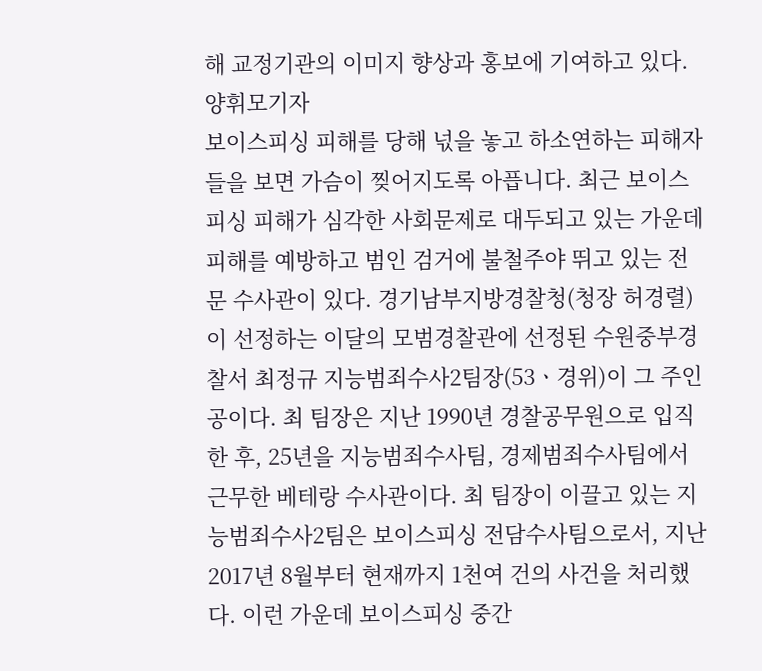해 교정기관의 이미지 향상과 홍보에 기여하고 있다. 양휘모기자
보이스피싱 피해를 당해 넋을 놓고 하소연하는 피해자들을 보면 가슴이 찢어지도록 아픕니다. 최근 보이스 피싱 피해가 심각한 사회문제로 대두되고 있는 가운데 피해를 예방하고 범인 검거에 불철주야 뛰고 있는 전문 수사관이 있다. 경기남부지방경찰청(청장 허경렬)이 선정하는 이달의 모범경찰관에 선정된 수원중부경찰서 최정규 지능범죄수사2팀장(53ㆍ경위)이 그 주인공이다. 최 팀장은 지난 1990년 경찰공무원으로 입직한 후, 25년을 지능범죄수사팀, 경제범죄수사팀에서 근무한 베테랑 수사관이다. 최 팀장이 이끌고 있는 지능범죄수사2팀은 보이스피싱 전담수사팀으로서, 지난 2017년 8월부터 현재까지 1천여 건의 사건을 처리했다. 이런 가운데 보이스피싱 중간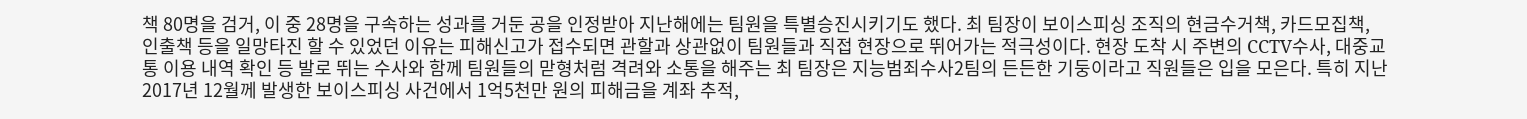책 80명을 검거, 이 중 28명을 구속하는 성과를 거둔 공을 인정받아 지난해에는 팀원을 특별승진시키기도 했다. 최 팀장이 보이스피싱 조직의 현금수거책, 카드모집책, 인출책 등을 일망타진 할 수 있었던 이유는 피해신고가 접수되면 관할과 상관없이 팀원들과 직접 현장으로 뛰어가는 적극성이다. 현장 도착 시 주변의 CCTV수사, 대중교통 이용 내역 확인 등 발로 뛰는 수사와 함께 팀원들의 맏형처럼 격려와 소통을 해주는 최 팀장은 지능범죄수사2팀의 든든한 기둥이라고 직원들은 입을 모은다. 특히 지난 2017년 12월께 발생한 보이스피싱 사건에서 1억5천만 원의 피해금을 계좌 추적,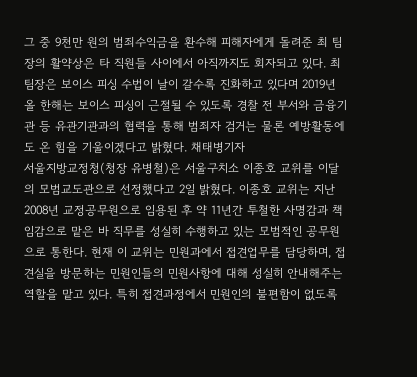그 중 9천만 원의 범죄수익금을 환수해 피해자에게 돌려준 최 팀장의 활약상은 타 직원들 사이에서 아직까지도 회자되고 있다. 최 팀장은 보이스 피싱 수법이 날이 갈수록 진화하고 있다며 2019년 올 한해는 보이스 피싱이 근절될 수 있도록 경찰 전 부서와 금융기관 등 유관기관과의 협력을 통해 범죄자 검거는 물론 예방활동에도 온 힘을 기울이겠다고 밝혔다. 채태병기자
서울지방교정청(청장 유병철)은 서울구치소 이종호 교위를 이달의 모범교도관으로 선정했다고 2일 밝혔다. 이종호 교위는 지난 2008년 교정공무원으로 임용된 후 약 11년간 투철한 사명감과 책임감으로 맡은 바 직무를 성실히 수행하고 있는 모범적인 공무원으로 통한다. 현재 이 교위는 민원과에서 접견업무를 담당하며, 접견실을 방문하는 민원인들의 민원사항에 대해 성실히 안내해주는 역할을 맡고 있다. 특히 접견과정에서 민원인의 불편함이 없도록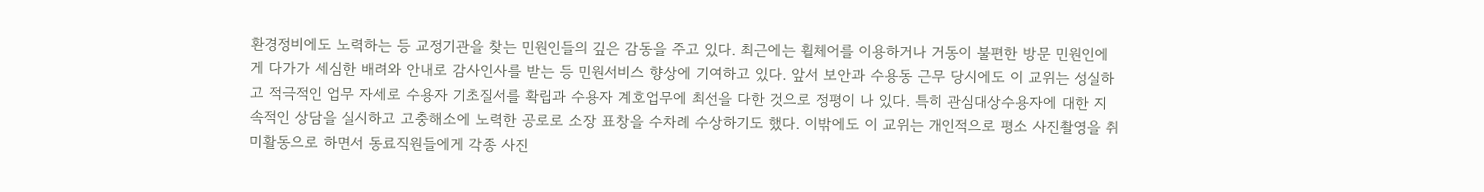환경정비에도 노력하는 등 교정기관을 찾는 민원인들의 깊은 감동을 주고 있다. 최근에는 휠체어를 이용하거나 거동이 불편한 방문 민원인에게 다가가 세심한 배려와 안내로 감사인사를 받는 등 민원서비스 향상에 기여하고 있다. 앞서 보안과 수용동 근무 당시에도 이 교위는 성실하고 적극적인 업무 자세로 수용자 기초질서를 확립과 수용자 계호업무에 최선을 다한 것으로 정평이 나 있다. 특히 관심대상수용자에 대한 지속적인 상담을 실시하고 고충해소에 노력한 공로로 소장 표창을 수차례 수상하기도 했다. 이밖에도 이 교위는 개인적으로 평소 사진촬영을 취미활동으로 하면서 동료직원들에게 각종 사진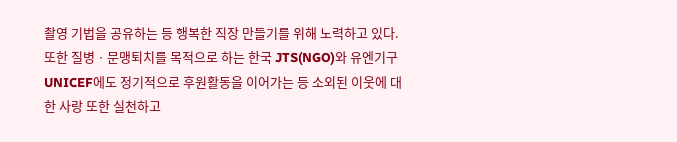촬영 기법을 공유하는 등 행복한 직장 만들기를 위해 노력하고 있다. 또한 질병ㆍ문맹퇴치를 목적으로 하는 한국 JTS(NGO)와 유엔기구 UNICEF에도 정기적으로 후원활동을 이어가는 등 소외된 이웃에 대한 사랑 또한 실천하고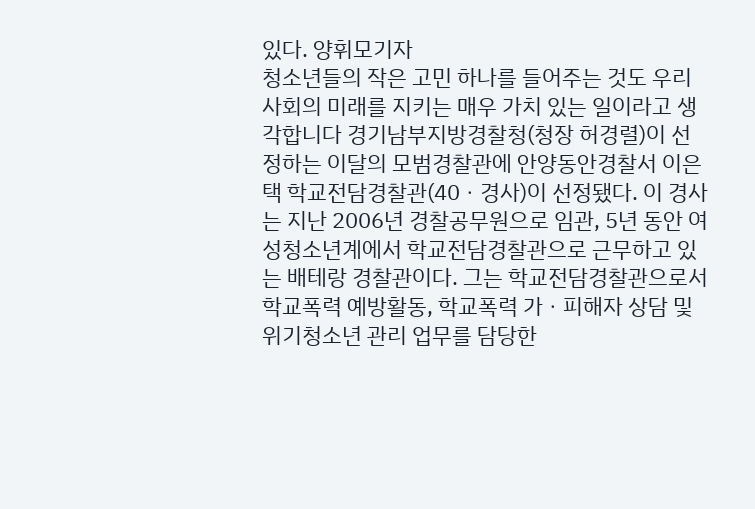있다. 양휘모기자
청소년들의 작은 고민 하나를 들어주는 것도 우리 사회의 미래를 지키는 매우 가치 있는 일이라고 생각합니다 경기남부지방경찰청(청장 허경렬)이 선정하는 이달의 모범경찰관에 안양동안경찰서 이은택 학교전담경찰관(40ㆍ경사)이 선정됐다. 이 경사는 지난 2006년 경찰공무원으로 임관, 5년 동안 여성청소년계에서 학교전담경찰관으로 근무하고 있는 배테랑 경찰관이다. 그는 학교전담경찰관으로서 학교폭력 예방활동, 학교폭력 가ㆍ피해자 상담 및 위기청소년 관리 업무를 담당한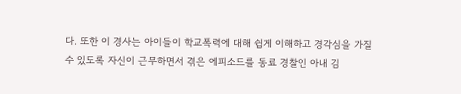다. 또한 이 경사는 아이들이 학교폭력에 대해 쉽게 이해하고 경각심을 가질 수 있도록 자신이 근무하면서 겪은 에피소드를 동료 경찰인 아내 김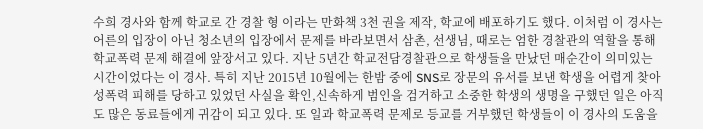수희 경사와 함께 학교로 간 경찰 형 이라는 만화책 3천 권을 제작, 학교에 배포하기도 했다. 이처럼 이 경사는 어른의 입장이 아닌 청소년의 입장에서 문제를 바라보면서 삼촌, 선생님, 때로는 엄한 경찰관의 역할을 통해 학교폭력 문제 해결에 앞장서고 있다. 지난 5년간 학교전담경찰관으로 학생들을 만났던 매순간이 의미있는 시간이었다는 이 경사. 특히 지난 2015년 10월에는 한밤 중에 SNS로 장문의 유서를 보낸 학생을 어렵게 찾아 성폭력 피해를 당하고 있었던 사실을 확인,신속하게 범인을 검거하고 소중한 학생의 생명을 구했던 일은 아직도 많은 동료들에게 귀감이 되고 있다. 또 일과 학교폭력 문제로 등교를 거부했던 학생들이 이 경사의 도움을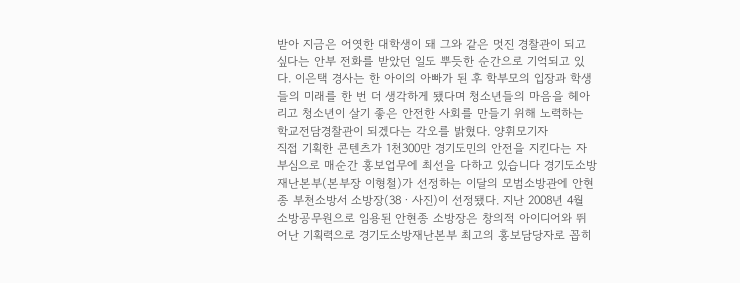받아 지금은 어엿한 대학생이 돼 그와 같은 멋진 경찰관이 되고 싶다는 안부 전화를 받았던 일도 뿌듯한 순간으로 기억되고 있다. 이은택 경사는 한 아이의 아빠가 된 후 학부모의 입장과 학생들의 미래를 한 번 더 생각하게 됐다며 청소년들의 마음을 헤아리고 청소년이 살기 좋은 안전한 사회를 만들기 위해 노력하는 학교전담경찰관이 되겠다는 각오를 밝혔다. 양휘모기자
직접 기획한 콘텐츠가 1천300만 경기도민의 안전을 지킨다는 자부심으로 매순간 홍보업무에 최선을 다하고 있습니다 경기도소방재난본부(본부장 이형철)가 선정하는 이달의 모범소방관에 안현종 부천소방서 소방장(38ㆍ사진)이 선정됐다. 지난 2008년 4월 소방공무원으로 임용된 안현종 소방장은 창의적 아이디어와 뛰어난 기획력으로 경기도소방재난본부 최고의 홍보담당자로 꼽히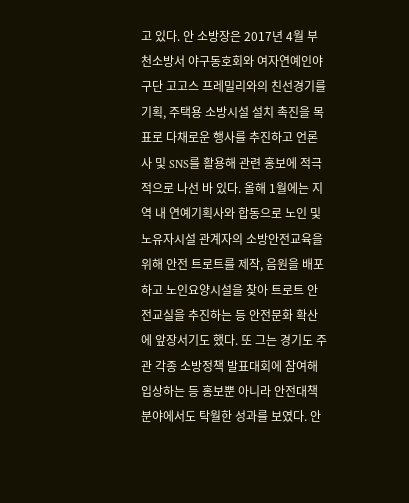고 있다. 안 소방장은 2017년 4월 부천소방서 야구동호회와 여자연예인야구단 고고스 프레밀리와의 친선경기를 기획, 주택용 소방시설 설치 촉진을 목표로 다채로운 행사를 추진하고 언론사 및 SNS를 활용해 관련 홍보에 적극적으로 나선 바 있다. 올해 1월에는 지역 내 연예기획사와 합동으로 노인 및 노유자시설 관계자의 소방안전교육을 위해 안전 트로트를 제작, 음원을 배포하고 노인요양시설을 찾아 트로트 안전교실을 추진하는 등 안전문화 확산에 앞장서기도 했다. 또 그는 경기도 주관 각종 소방정책 발표대회에 참여해 입상하는 등 홍보뿐 아니라 안전대책 분야에서도 탁월한 성과를 보였다. 안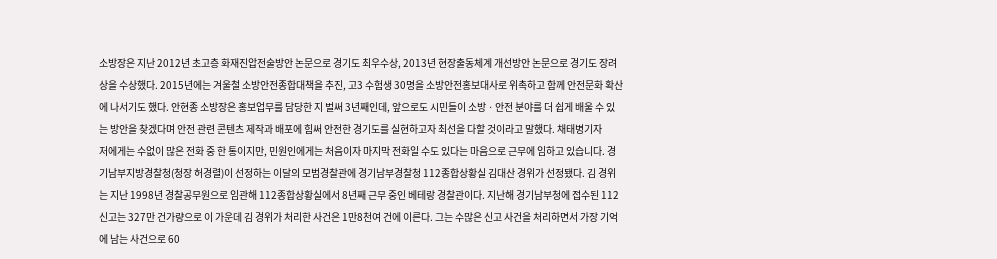소방장은 지난 2012년 초고층 화재진압전술방안 논문으로 경기도 최우수상, 2013년 현장출동체계 개선방안 논문으로 경기도 장려상을 수상했다. 2015년에는 겨울철 소방안전종합대책을 추진, 고3 수험생 30명을 소방안전홍보대사로 위촉하고 함께 안전문화 확산에 나서기도 했다. 안현종 소방장은 홍보업무를 담당한 지 벌써 3년째인데, 앞으로도 시민들이 소방ㆍ안전 분야를 더 쉽게 배울 수 있는 방안을 찾겠다며 안전 관련 콘텐츠 제작과 배포에 힘써 안전한 경기도를 실현하고자 최선을 다할 것이라고 말했다. 채태병기자
저에게는 수없이 많은 전화 중 한 통이지만, 민원인에게는 처음이자 마지막 전화일 수도 있다는 마음으로 근무에 임하고 있습니다. 경기남부지방경찰청(청장 허경렬)이 선정하는 이달의 모범경찰관에 경기남부경찰청 112종합상황실 김대산 경위가 선정됐다. 김 경위는 지난 1998년 경찰공무원으로 임관해 112종합상황실에서 8년째 근무 중인 베테랑 경찰관이다. 지난해 경기남부청에 접수된 112신고는 327만 건가량으로 이 가운데 김 경위가 처리한 사건은 1만8천여 건에 이른다. 그는 수많은 신고 사건을 처리하면서 가장 기억에 남는 사건으로 60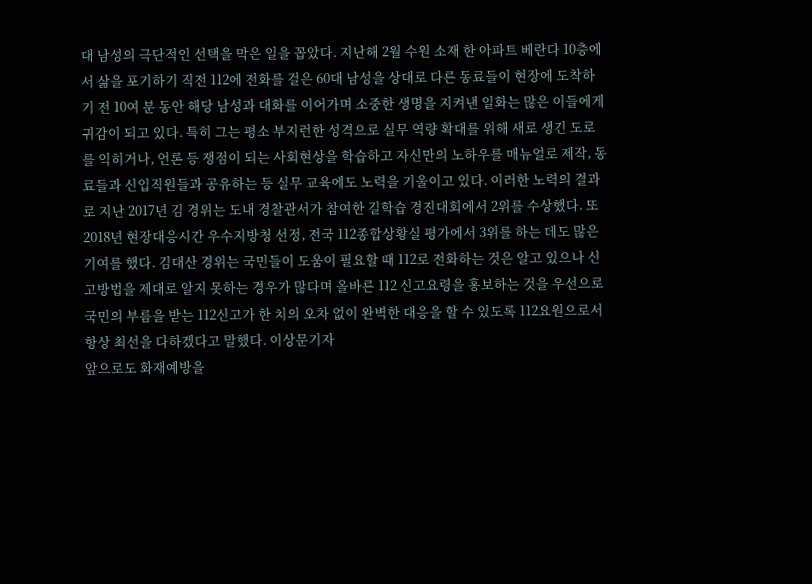대 남성의 극단적인 선택을 막은 일을 꼽았다. 지난해 2월 수원 소재 한 아파트 베란다 10층에서 삶을 포기하기 직전 112에 전화를 걸은 60대 남성을 상대로 다른 동료들이 현장에 도착하기 전 10여 분 동안 해당 남성과 대화를 이어가며 소중한 생명을 지켜낸 일화는 많은 이들에게 귀감이 되고 있다. 특히 그는 평소 부지런한 성격으로 실무 역량 확대를 위해 새로 생긴 도로를 익히거나, 언론 등 쟁점이 되는 사회현상을 학습하고 자신만의 노하우를 매뉴얼로 제작, 동료들과 신입직원들과 공유하는 등 실무 교육에도 노력을 기울이고 있다. 이러한 노력의 결과로 지난 2017년 김 경위는 도내 경찰관서가 참여한 길학습 경진대회에서 2위를 수상했다. 또 2018년 현장대응시간 우수지방청 선정, 전국 112종합상황실 평가에서 3위를 하는 데도 많은 기여를 했다. 김대산 경위는 국민들이 도움이 필요할 때 112로 전화하는 것은 알고 있으나 신고방법을 제대로 알지 못하는 경우가 많다며 올바른 112 신고요령을 홍보하는 것을 우선으로 국민의 부름을 받는 112신고가 한 치의 오차 없이 완벽한 대응을 할 수 있도록 112요원으로서 항상 최선을 다하겠다고 말했다. 이상문기자
앞으로도 화재예방을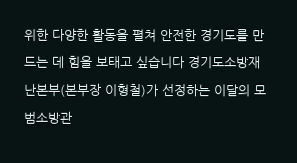위한 다양한 활동을 펼쳐 안전한 경기도를 만드는 데 힘을 보태고 싶습니다 경기도소방재난본부(본부장 이형철)가 선정하는 이달의 모범소방관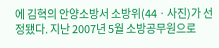에 김혁의 안양소방서 소방위(44ㆍ사진)가 선정됐다. 지난 2007년 5월 소방공무원으로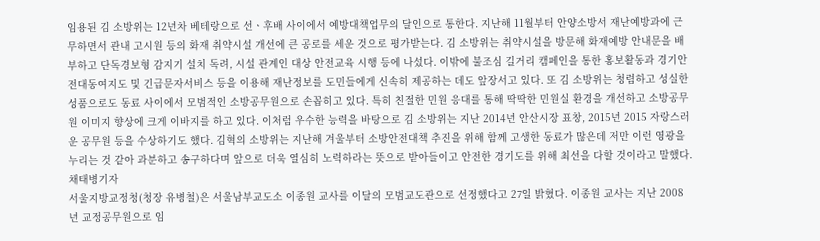임용된 김 소방위는 12년차 베테랑으로 선ㆍ후배 사이에서 예방대책업무의 달인으로 통한다. 지난해 11월부터 안양소방서 재난예방과에 근무하면서 관내 고시원 등의 화재 취약시설 개선에 큰 공로를 세운 것으로 평가받는다. 김 소방위는 취약시설을 방문해 화재예방 안내문을 배부하고 단독경보형 감지기 설치 독려, 시설 관계인 대상 안전교육 시행 등에 나섰다. 이밖에 불조심 길거리 캠페인을 통한 홍보활동과 경기안전대동여지도 및 긴급문자서비스 등을 이용해 재난정보를 도민들에게 신속히 제공하는 데도 앞장서고 있다. 또 김 소방위는 청렴하고 성실한 성품으로도 동료 사이에서 모범적인 소방공무원으로 손꼽히고 있다. 특히 친절한 민원 응대를 통해 딱딱한 민원실 환경을 개선하고 소방공무원 이미지 향상에 크게 이바지를 하고 있다. 이처럼 우수한 능력을 바탕으로 김 소방위는 지난 2014년 안산시장 표창, 2015년 2015 자랑스러운 공무원 등을 수상하기도 했다. 김혁의 소방위는 지난해 겨울부터 소방안전대책 추진을 위해 함께 고생한 동료가 많은데 저만 이런 영광을 누리는 것 같아 과분하고 송구하다며 앞으로 더욱 열심히 노력하라는 뜻으로 받아들이고 안전한 경기도를 위해 최선을 다할 것이라고 말했다. 채태병기자
서울지방교정청(청장 유병철)은 서울남부교도소 이종원 교사를 이달의 모범교도관으로 선정했다고 27일 밝혔다. 이종원 교사는 지난 2008년 교정공무원으로 임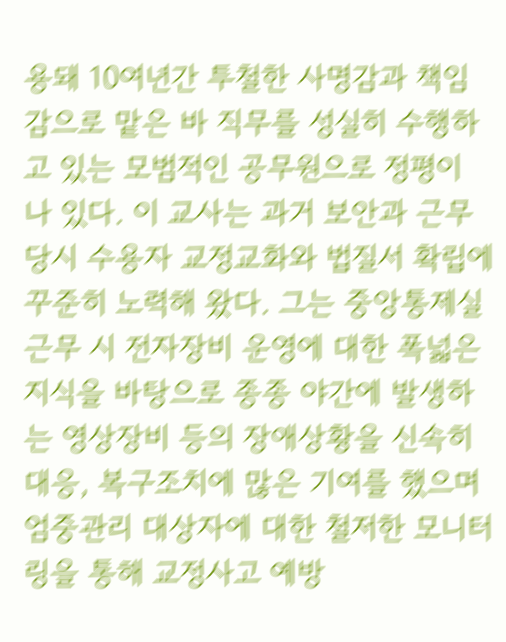용돼 10여년간 투철한 사명감과 책임감으로 맡은 바 직무를 성실히 수행하고 있는 모범적인 공무원으로 정평이 나 있다. 이 교사는 과거 보안과 근무 당시 수용자 교정교화와 법질서 확립에 꾸준히 노력해 왔다. 그는 중앙통제실 근무 시 전자장비 운영에 대한 폭넓은 지식을 바탕으로 종종 야간에 발생하는 영상장비 등의 장애상황을 신속히 대응, 복구조치에 많은 기여를 했으며 엄중관리 대상자에 대한 철저한 모니터링을 통해 교정사고 예방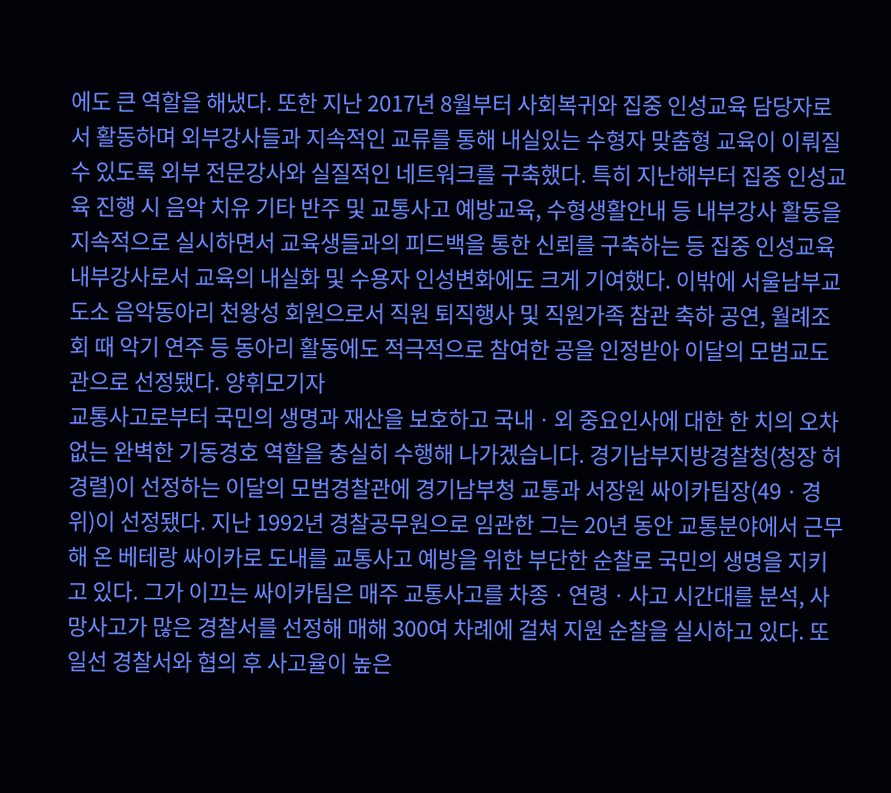에도 큰 역할을 해냈다. 또한 지난 2017년 8월부터 사회복귀와 집중 인성교육 담당자로서 활동하며 외부강사들과 지속적인 교류를 통해 내실있는 수형자 맞춤형 교육이 이뤄질 수 있도록 외부 전문강사와 실질적인 네트워크를 구축했다. 특히 지난해부터 집중 인성교육 진행 시 음악 치유 기타 반주 및 교통사고 예방교육, 수형생활안내 등 내부강사 활동을 지속적으로 실시하면서 교육생들과의 피드백을 통한 신뢰를 구축하는 등 집중 인성교육 내부강사로서 교육의 내실화 및 수용자 인성변화에도 크게 기여했다. 이밖에 서울남부교도소 음악동아리 천왕성 회원으로서 직원 퇴직행사 및 직원가족 참관 축하 공연, 월례조회 때 악기 연주 등 동아리 활동에도 적극적으로 참여한 공을 인정받아 이달의 모범교도관으로 선정됐다. 양휘모기자
교통사고로부터 국민의 생명과 재산을 보호하고 국내ㆍ외 중요인사에 대한 한 치의 오차 없는 완벽한 기동경호 역할을 충실히 수행해 나가겠습니다. 경기남부지방경찰청(청장 허경렬)이 선정하는 이달의 모범경찰관에 경기남부청 교통과 서장원 싸이카팀장(49ㆍ경위)이 선정됐다. 지난 1992년 경찰공무원으로 임관한 그는 20년 동안 교통분야에서 근무해 온 베테랑 싸이카로 도내를 교통사고 예방을 위한 부단한 순찰로 국민의 생명을 지키고 있다. 그가 이끄는 싸이카팀은 매주 교통사고를 차종ㆍ연령ㆍ사고 시간대를 분석, 사망사고가 많은 경찰서를 선정해 매해 300여 차례에 걸쳐 지원 순찰을 실시하고 있다. 또 일선 경찰서와 협의 후 사고율이 높은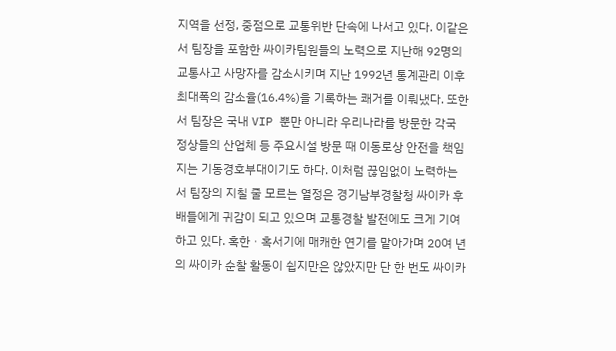지역을 선정, 중점으로 교통위반 단속에 나서고 있다. 이같은 서 팀장을 포함한 싸이카팀원들의 노력으로 지난해 92명의 교통사고 사망자를 감소시키며 지난 1992년 통계관리 이후 최대폭의 감소율(16.4%)을 기록하는 쾌거를 이뤄냈다. 또한 서 팀장은 국내 VIP 뿐만 아니라 우리나라를 방문한 각국 정상들의 산업체 등 주요시설 방문 때 이동로상 안전을 책임지는 기동경호부대이기도 하다. 이처럼 끊임없이 노력하는 서 팀장의 지칠 줄 모르는 열정은 경기남부경찰청 싸이카 후배들에게 귀감이 되고 있으며 교통경찰 발전에도 크게 기여하고 있다. 혹한ㆍ혹서기에 매캐한 연기를 맡아가며 20여 년의 싸이카 순찰 활동이 쉽지만은 않았지만 단 한 번도 싸이카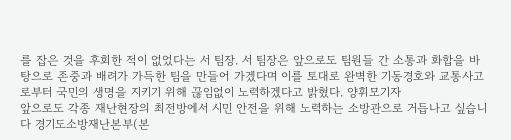를 잡은 것을 후회한 적이 없었다는 서 팀장. 서 팀장은 앞으로도 팀원들 간 소통과 화합을 바탕으로 존중과 배려가 가득한 팀을 만들어 가겠다며 이를 토대로 완벽한 기동경호와 교통사고로부터 국민의 생명을 지키기 위해 끊임없이 노력하겠다고 밝혔다. 양휘모기자
앞으로도 각종 재난현장의 최전방에서 시민 안전을 위해 노력하는 소방관으로 거듭나고 싶습니다 경기도소방재난본부(본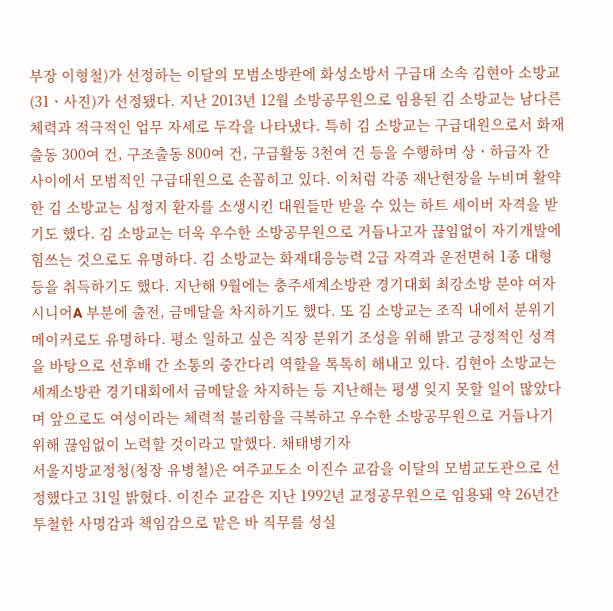부장 이형철)가 선정하는 이달의 모범소방관에 화성소방서 구급대 소속 김현아 소방교(31ㆍ사진)가 선정됐다. 지난 2013년 12월 소방공무원으로 임용된 김 소방교는 남다른 체력과 적극적인 업무 자세로 두각을 나타냈다. 특히 김 소방교는 구급대원으로서 화재출동 300여 건, 구조출동 800여 건, 구급활동 3천여 건 등을 수행하며 상ㆍ하급자 간 사이에서 모범적인 구급대원으로 손꼽히고 있다. 이처럼 각종 재난현장을 누비며 활약한 김 소방교는 심정지 환자를 소생시킨 대원들만 받을 수 있는 하트 세이버 자격을 받기도 했다. 김 소방교는 더욱 우수한 소방공무원으로 거듭나고자 끊임없이 자기개발에 힘쓰는 것으로도 유명하다. 김 소방교는 화재대응능력 2급 자격과 운전면허 1종 대형 등을 취득하기도 했다. 지난해 9월에는 충주세계소방관 경기대회 최강소방 분야 여자 시니어A 부분에 출전, 금메달을 차지하기도 했다. 또 김 소방교는 조직 내에서 분위기 메이커로도 유명하다. 평소 일하고 싶은 직장 분위기 조성을 위해 밝고 긍정적인 성격을 바탕으로 선후배 간 소통의 중간다리 역할을 톡톡히 해내고 있다. 김현아 소방교는 세계소방관 경기대회에서 금메달을 차지하는 등 지난해는 평생 잊지 못할 일이 많았다며 앞으로도 여성이라는 체력적 불리함을 극복하고 우수한 소방공무원으로 거듭나기 위해 끊임없이 노력할 것이라고 말했다. 채태병기자
서울지방교정청(청장 유병철)은 여주교도소 이진수 교감을 이달의 모범교도관으로 선정했다고 31일 밝혔다. 이진수 교감은 지난 1992년 교정공무원으로 임용돼 약 26년간 투철한 사명감과 책임감으로 맡은 바 직무를 성실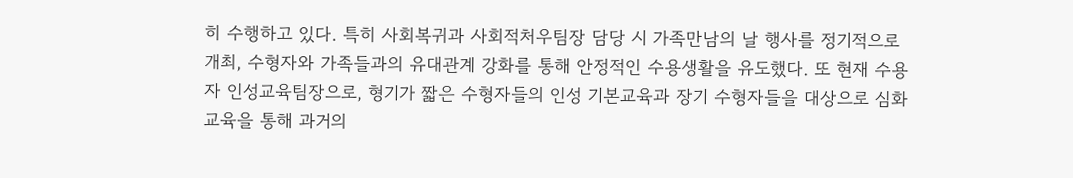히 수행하고 있다. 특히 사회복귀과 사회적처우팀장 담당 시 가족만남의 날 행사를 정기적으로 개최, 수형자와 가족들과의 유대관계 강화를 통해 안정적인 수용생활을 유도했다. 또 현재 수용자 인성교육팀장으로, 형기가 짧은 수형자들의 인성 기본교육과 장기 수형자들을 대상으로 심화교육을 통해 과거의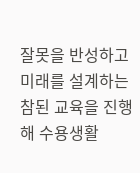잘못을 반성하고 미래를 설계하는 참된 교육을 진행해 수용생활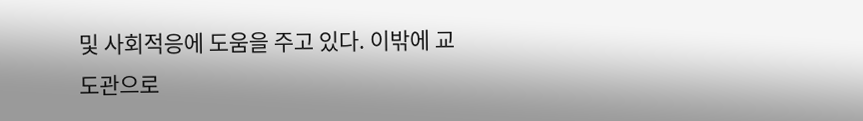및 사회적응에 도움을 주고 있다. 이밖에 교도관으로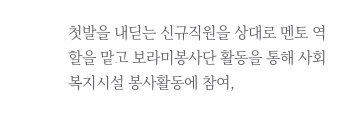첫발을 내딛는 신규직원을 상대로 멘토 역할을 맡고 보라미봉사단 활동을 통해 사회복지시설 봉사활동에 참여,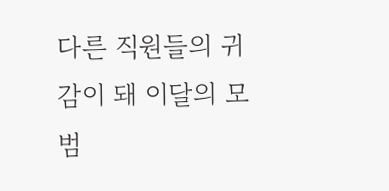다른 직원들의 귀감이 돼 이달의 모범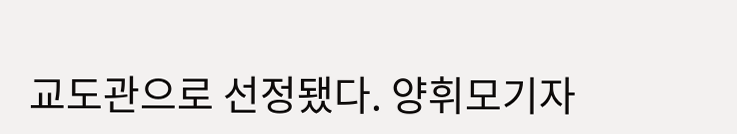교도관으로 선정됐다. 양휘모기자